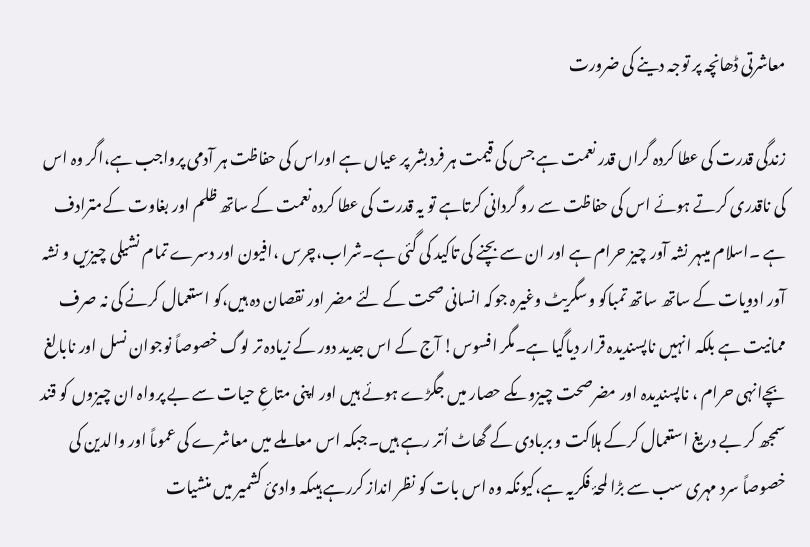معاشرتی ڈھانچہ پر توجہ دینے کی ضرورت

زندگی قدرت کی عطا کردہ گراں قدر نعمت ہے جس کی قیمت ہر فردبشر پر عیاں ہے اوراس کی حفاظت ہر آدمی پرواجب ہے،اگر وہ اس کی ناقدری کرتے ہوئے اس کی حفاظت سے رو گردانی کرتاہے تو یہ قدرت کی عطا کردہ نعمت کے ساتھ ظلم اور بغاوت کےمترادف ہے ۔اسلام میںہر نشہ آور چیز حرام ہے اور ان سے بچنے کی تاکید کی گئی ہے۔شراب،چرس ،افیون اور دسرے تمام نشیلی چیزیں و نشہ آور ادویات کے ساتھ ساتھ تمباکو وسگریٹ وغیرہ جوکہ انسانی صحت کے لئے مضر اور نقصان دہ ہیں،کو استعمال کرنے کی نہ صرف ممانیت ہے بلکہ انہیں ناپسندیدہ قرار دیاگیا ہے۔مگر افسوس! آج کے اس جدید دور کے زیادہ تر لوگ خصوصاً نوجوان نسل اور نابالغ بچےانہی حرام ، ناپسندیدہ اور مضرصحت چیزوںکے حصار میں جگڑے ہوئے ہیں اور اپنی متاعِ حیات سے بے پرواہ ان چیزوں کو قند سمجھ کر بے دریغ استعمال کرکے ہلاکت و بربادی کے گھاٹ اُتر رہے ہیں۔جبکہ اس معاملے میں معاشرے کی عموماً اور والدین کی خصوصاً سرد مہری سب سے بڑا لمحۂ فکریہ ہے،کیونکہ وہ اس بات کو نظر انداز کررہے ہیںکہ وادیٔ کشمیر میں منشیات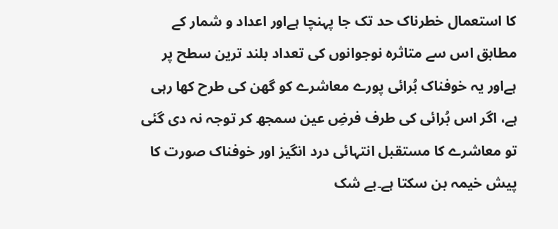کا استعمال خطرناک حد تک جا پہنچا ہےاور اعداد و شمار کے مطابق اس سے متاثرہ نوجوانوں کی تعداد بلند ترین سطح پر ہےاور یہ خوفناک بُرائی پورے معاشرے کو گھن کی طرح کھا رہی ہے، اگر اس بُرائی کی طرف فرضِ عین سمجھ کر توجہ نہ دی گئی تو معاشرے کا مستقبل انتہائی درد انگیز اور خوفناک صورت کا پیش خیمہ بن سکتا ہے۔بے شک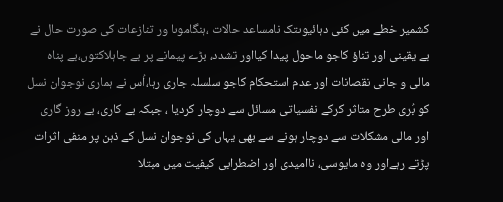کشمیر خطے میں کئی دہائیوںتک نامساعد حالات ،ہنگاموںا ور تنازعات کی صورت حال نے بے یقینی اور تناؤ کاجو ماحول پیدا کیااور تشدد، بڑے پیمانے پر بے جاہلاکتوں،بے پناہ مالی و جانی نقصانات اور عدم استحکام کاجو سلسلہ جاری رہا،اُس نے ہماری نوجوان نسل کو بُری طرح متاثر کرکے نفسیاتی مسائل سے دوچار کردیا ، جبکہ بے کاری، بے روز گاری اور مالی مشکلات سے دوچار ہونے سے بھی یہاں کی نوجوان نسل کے ذہن پر منفی اثرات پڑتے رہےاور وہ مایوسی، ناامیدی اور اضطرابی کیفیت میں مبتلا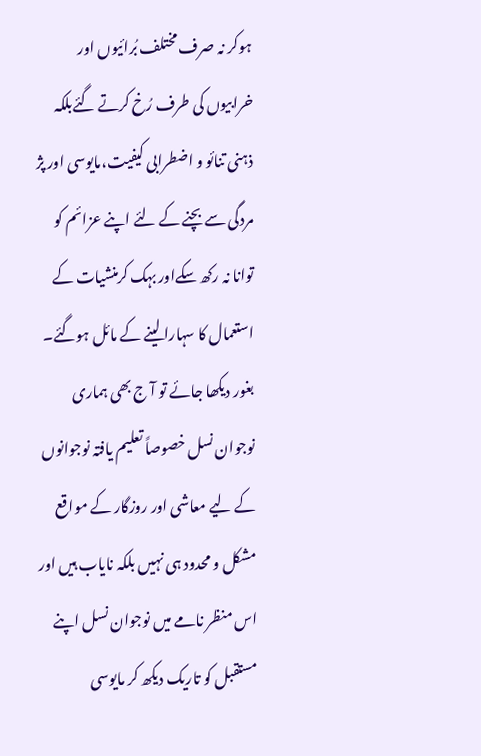ہوکر نہ صرف مختلف بُرائیوں اور خرابیوں کی طرف رُخ کرتے گئےبلکہ ذہنی تنائو و اضطرابی کیفیت،مایوسی اور پژ مردگی سے بچنے کے لئے اپنے عزائم کو توانا نہ رکھ سکےاور بہک کرمنشیات کے استعمال کا سہارا لینے کے مائل ہوگئے۔ بغور دیکھا جائے تو آ ج بھی ہماری نوجوان نسل خصوصاً تعلیم یافتہ نوجوانوں کے لیے معاشی اور روزگار کے مواقع مشکل و محدود ہی نہیں بلکہ نایاب ہیں اور اس منظر نامے میں نوجوان نسل اپنے مستقبل کو تاریک دیکھ کر مایوسی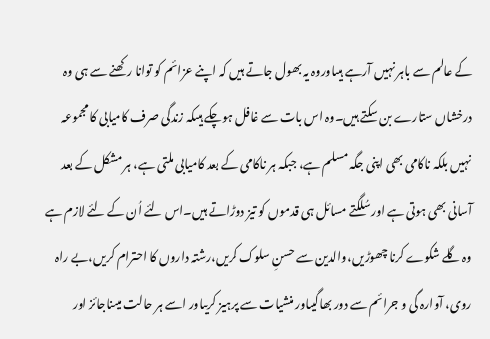کے عالم سے باہر نہیں آرہے ہیںاوروہ یہ بھول جاتے ہیں کہ اپنے عزائم کو توانا رکھنے سے ہی وہ درخشاں ستارے بن سکتے ہیں۔وہ اس بات سے غافل ہوچکے ہیںکہ زندگی صرف کامیابی کا مجموعہ نہیں بلکہ ناکامی بھی اپنی جگہ مسلم ہے، جبکہ ہر ناکامی کے بعد کامیابی ملتی ہے، ہر مشکل کے بعد آسانی بھی ہوتی ہے اورسُلگتے مسائل ہی قدموں کو تیز دوڑاتے ہیں۔اس لئے اُن کے لئے لازم ہے وہ گلے شکوے کرنا چھوڑیں،والدین سے حسنِ سلوک کریں،رشتہ داروں کا احترام کریں،بے راہ روی، آوارہ گی و جرائم سے دور بھاگیںاور منشیات سے پرہیز کریںاور اسے ہر حالت میںناجائز اور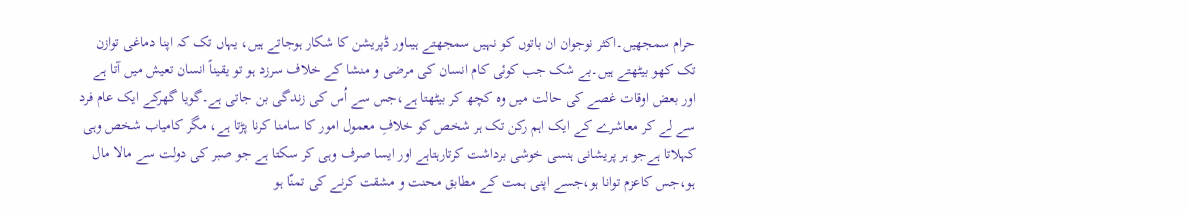حرام سمجھیں۔اکثر نوجوان ان باتوں کو نہیں سمجھتے ہیںاور ڈپریشن کا شکار ہوجاتے ہیں، یہاں تک کہ اپنا دماغی توازن تک کھو بیٹھتے ہیں۔بے شک جب کوئی کام انسان کی مرضی و منشا کے خلاف سرزد ہو تو یقیناً انسان تعیش میں آتا ہے اور بعض اوقات غصے کی حالت میں وہ کچھ کر بیٹھتا ہے،جس سے اُس کی زندگی بن جاتی ہے۔گویا گھرکے ایک عام فرد سے لے کر معاشرے کے ایک اہم رکن تک ہر شخص کو خلافِ معمول امور کا سامنا کرنا پڑتا ہے، مگر کامیاب شخص وہی کہلاتا ہےجو ہر پریشانی ہنسی خوشی برداشت کرتارہتاہے اور ایسا صرف وہی کر سکتا ہے جو صبر کی دولت سے مالا مال ہو،جس کاعزم توانا ہو،جسے اپنی ہمت کے مطابق محنت و مشقت کرنے کی تمنّا ہو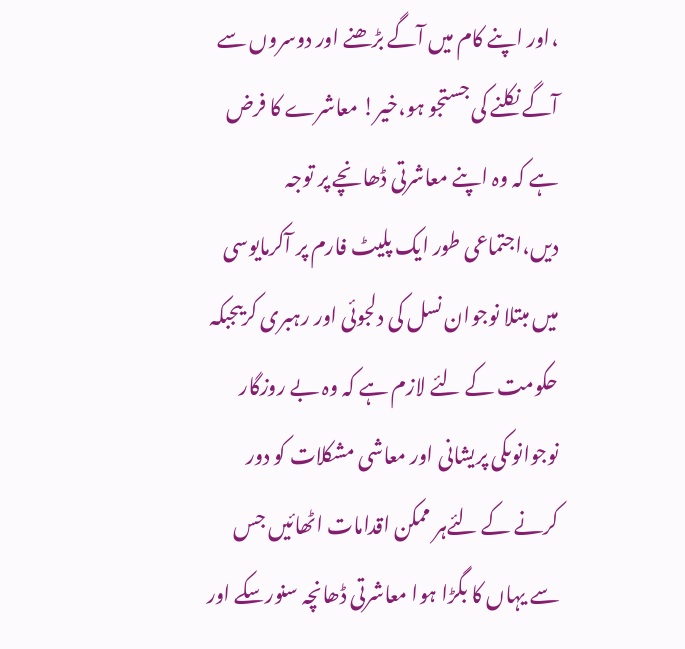،اور اپنے کام میں آگے بڑھنے اور دوسروں سے آگے نکلنے کی جستجو ہو،خیر! معاشرے کا فرض ہے کہ وہ اپنے معاشرتی ڈھانچے پر توجہ دیں،اجتماعی طور ایک پلیٹ فارم پر آکرمایوسی میں مبتلا نوجوان نسل کی دلجوئی اور رہبری کریںجبکہ حکومت کے لئے لازم ہے کہ وہ بے روزگار نوجوانوںکی پریشانی اور معاشی مشکلات کو دور کرنے کے لئےہر ممکن اقدامات اٹھائیں جس سے یہاں کا بگڑا ہوا معاشرتی ڈھانچہ سنورسکے اور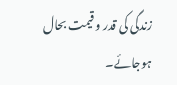زندگی کی قدر و قیمت بحال ہوجائے۔